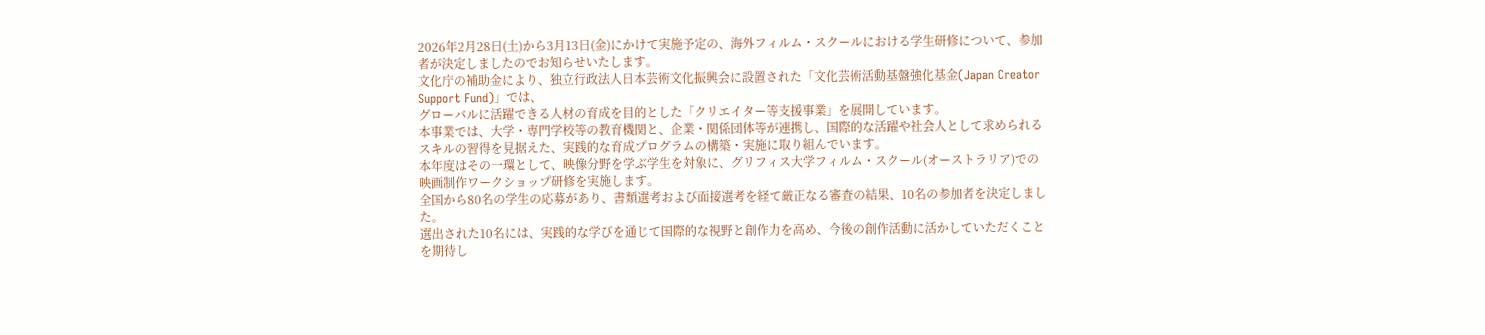2026年2月28日(土)から3月13日(金)にかけて実施予定の、海外フィルム・スクールにおける学生研修について、参加者が決定しましたのでお知らせいたします。
文化庁の補助金により、独立行政法人日本芸術文化振興会に設置された「文化芸術活動基盤強化基金(Japan Creator Support Fund)」では、
グローバルに活躍できる人材の育成を目的とした「クリエイター等支援事業」を展開しています。
本事業では、大学・専門学校等の教育機関と、企業・関係団体等が連携し、国際的な活躍や社会人として求められるスキルの習得を見据えた、実践的な育成プログラムの構築・実施に取り組んでいます。
本年度はその一環として、映像分野を学ぶ学生を対象に、グリフィス大学フィルム・スクール(オーストラリア)での映画制作ワークショップ研修を実施します。
全国から80名の学生の応募があり、書類選考および面接選考を経て厳正なる審査の結果、10名の参加者を決定しました。
選出された10名には、実践的な学びを通じて国際的な視野と創作力を高め、今後の創作活動に活かしていただくことを期待し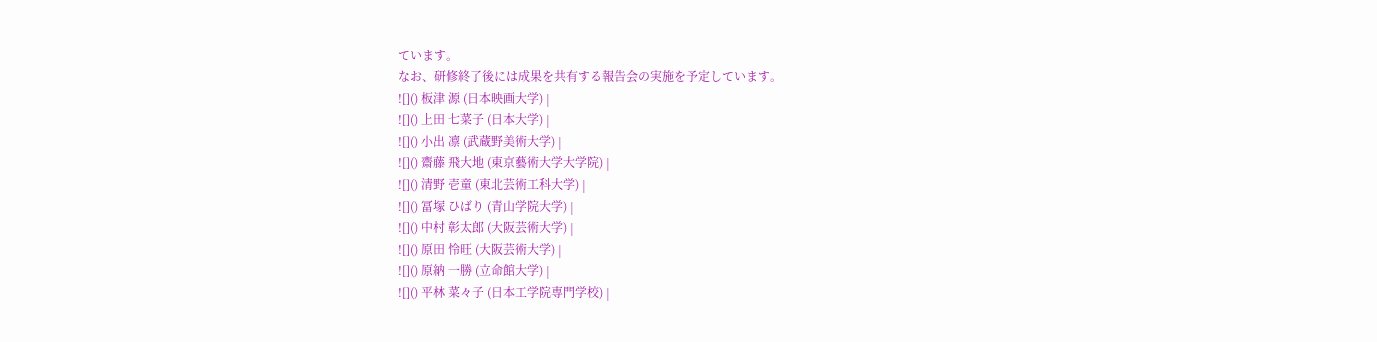ています。
なお、研修終了後には成果を共有する報告会の実施を予定しています。
![]() 板津 源 (日本映画大学) |
![]() 上田 七菜子 (日本大学) |
![]() 小出 凛 (武蔵野美術大学) |
![]() 齋藤 飛大地 (東京藝術大学大学院) |
![]() 清野 壱童 (東北芸術工科大学) |
![]() 冨塚 ひばり (青山学院大学) |
![]() 中村 彰太郎 (大阪芸術大学) |
![]() 原田 怜旺 (大阪芸術大学) |
![]() 原納 一勝 (立命館大学) |
![]() 平林 菜々子 (日本工学院専門学校) |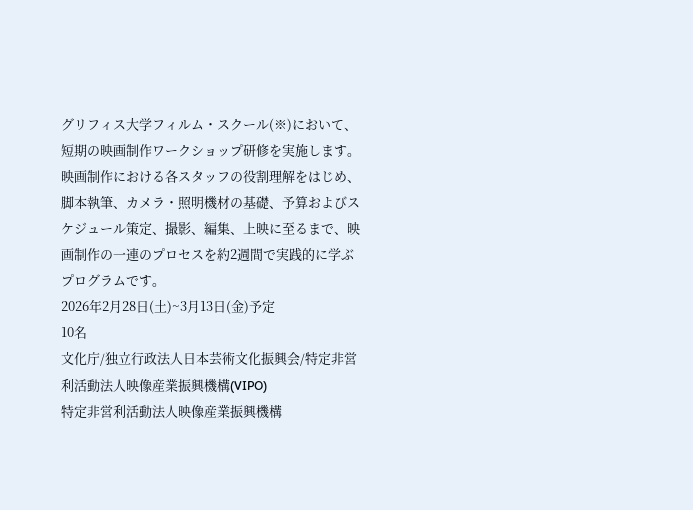グリフィス大学フィルム・スクール(※)において、短期の映画制作ワークショップ研修を実施します。
映画制作における各スタッフの役割理解をはじめ、脚本執筆、カメラ・照明機材の基礎、予算およびスケジュール策定、撮影、編集、上映に至るまで、映画制作の一連のプロセスを約2週間で実践的に学ぶプログラムです。
2026年2月28日(土)~3月13日(金)予定
10名
文化庁/独立行政法人日本芸術文化振興会/特定非営利活動法人映像産業振興機構(VIPO)
特定非営利活動法人映像産業振興機構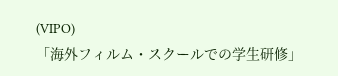(VIPO)
「海外フィルム・スクールでの学生研修」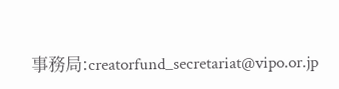事務局:creatorfund_secretariat@vipo.or.jp